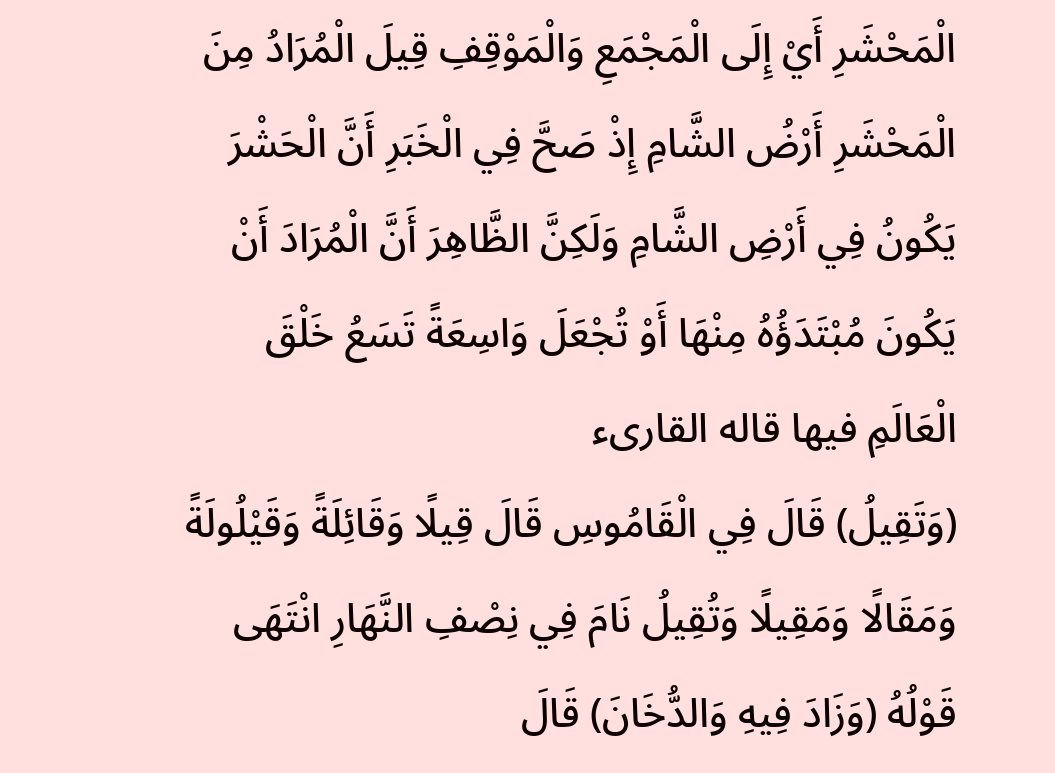الْمَحْشَرِ أَيْ إِلَى الْمَجْمَعِ وَالْمَوْقِفِ قِيلَ الْمُرَادُ مِنَ الْمَحْشَرِ أَرْضُ الشَّامِ إِذْ صَحَّ فِي الْخَبَرِ أَنَّ الْحَشْرَ يَكُونُ فِي أَرْضِ الشَّامِ وَلَكِنَّ الظَّاهِرَ أَنَّ الْمُرَادَ أَنْ يَكُونَ مُبْتَدَؤُهُ مِنْهَا أَوْ تُجْعَلَ وَاسِعَةً تَسَعُ خَلْقَ الْعَالَمِ فيها قاله القارىء
(وَتَقِيلُ) قَالَ فِي الْقَامُوسِ قَالَ قِيلًا وَقَائِلَةً وَقَيْلُولَةً وَمَقَالًا وَمَقِيلًا وَتُقِيلُ نَامَ فِي نِصْفِ النَّهَارِ انْتَهَى
قَوْلُهُ (وَزَادَ فِيهِ وَالدُّخَانَ) قَالَ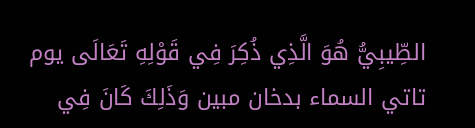الطِّيبِيُّ هُوَ الَّذِي ذُكِرَ فِي قَوْلِهِ تَعَالَى يوم تاتي السماء بدخان مبين وَذَلِكَ كَانَ فِي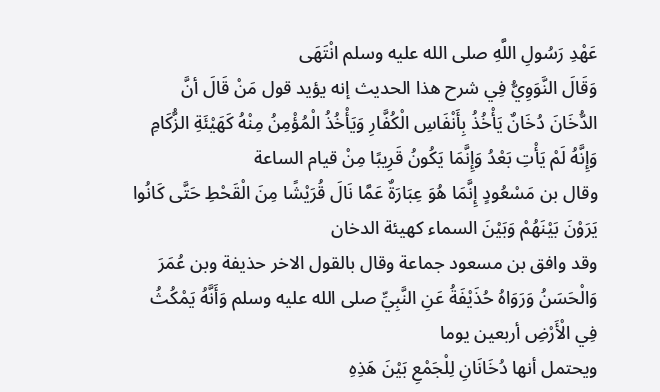عَهْدِ رَسُولِ اللَّهِ صلى الله عليه وسلم انْتَهَى
وَقَالَ النَّوَوِيُّ فِي شرح هذا الحديث إنه يؤيد قول مَنْ قَالَ أنَّ الدُّخَانَ دُخَانٌ يَأْخُذُ بِأَنْفَاسِ الْكُفَّارِ وَيَأْخُذُ الْمُؤْمِنُ مِنْهُ كَهَيْئَةِ الزُّكَامِ وَإِنَّهُ لَمْ يَأْتِ بَعْدُ وَإِنَّمَا يَكُونُ قَرِيبًا مِنْ قيام الساعة
وقال بن مَسْعُودٍ إِنَّمَا هُوَ عِبَارَةٌ عَمَّا نَالَ قُرَيْشًا مِنَ الْقَحْطِ حَتَّى كَانُوا يَرَوْنَ بَيْنَهُمْ وَبَيْنَ السماء كهيئة الدخان
وقد وافق بن مسعود جماعة وقال بالقول الاخر حذيفة وبن عُمَرَ وَالْحَسَنُ وَرَوَاهُ حُذَيْفَةُ عَنِ النَّبِيِّ صلى الله عليه وسلم وَأَنَّهُ يَمْكُثُ فِي الْأَرْضِ أربعين يوما
ويحتمل أنها دُخَانَانِ لِلْجَمْعِ بَيْنَ هَذِهِ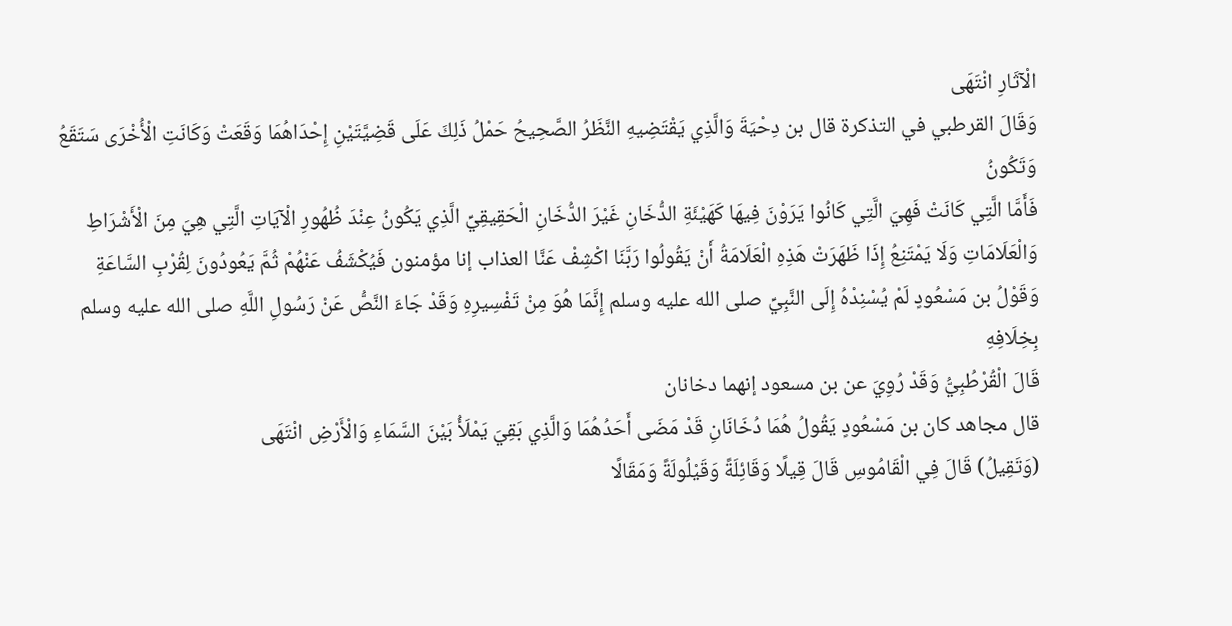الْآثَارِ انْتَهَى
وَقَالَ القرطبي في التذكرة قال بن دِحْيَةَ وَالَّذِي يَقْتَضِيهِ النَّظَرُ الصَّحِيحُ حَمْلُ ذَلِكَ عَلَى قَضِيَّتَيْنِ إِحْدَاهُمَا وَقَعَتْ وَكَانَتِ الْأُخْرَى سَتَقَعُ وَتَكُونُ
فَأَمَّا الَّتِي كَانَتْ فَهِيَ الَّتِي كَانُوا يَرَوْنَ فِيهَا كَهَيْئَةِ الدُّخَانِ غَيْرَ الدُّخَانِ الْحَقِيقِيِّ الَّذِي يَكُونُ عِنْدَ ظُهُورِ الْآيَاتِ الَّتِي هِيَ مِنَ الْأَشْرَاطِ وَالْعَلَامَاتِ وَلَا يَمْتَنِعُ إِذَا ظَهَرَتْ هَذِهِ الْعَلَامَةُ أَنْ يَقُولُوا رَبَّنَا اكْشِفْ عَنَّا العذاب إنا مؤمنون فَيُكْشَفُ عَنْهُمْ ثُمَّ يَعُودُونَ لِقُرْبِ السَّاعَةِ
وَقَوْلُ بن مَسْعُودٍ لَمْ يُسْنِدْهُ إِلَى النَّبِيِّ صلى الله عليه وسلم إِنَّمَا هُوَ مِنْ تَفْسِيرِهِ وَقَدْ جَاءَ النَّصُّ عَنْ رَسُولِ اللَّهِ صلى الله عليه وسلم بِخِلَافِهِ
قَالَ الْقُرْطُبِيُّ وَقَدْ رُوِيَ عن بن مسعود إنهما دخانان
قال مجاهد كان بن مَسْعُودٍ يَقُولُ هُمَا دُخَانَانِ قَدْ مَضَى أَحَدُهُمَا وَالَّذِي بَقِيَ يَمْلَأُ بَيْنَ السَّمَاءِ وَالْأَرْضِ انْتَهَى
(وَتَقِيلُ) قَالَ فِي الْقَامُوسِ قَالَ قِيلًا وَقَائِلَةً وَقَيْلُولَةً وَمَقَالًا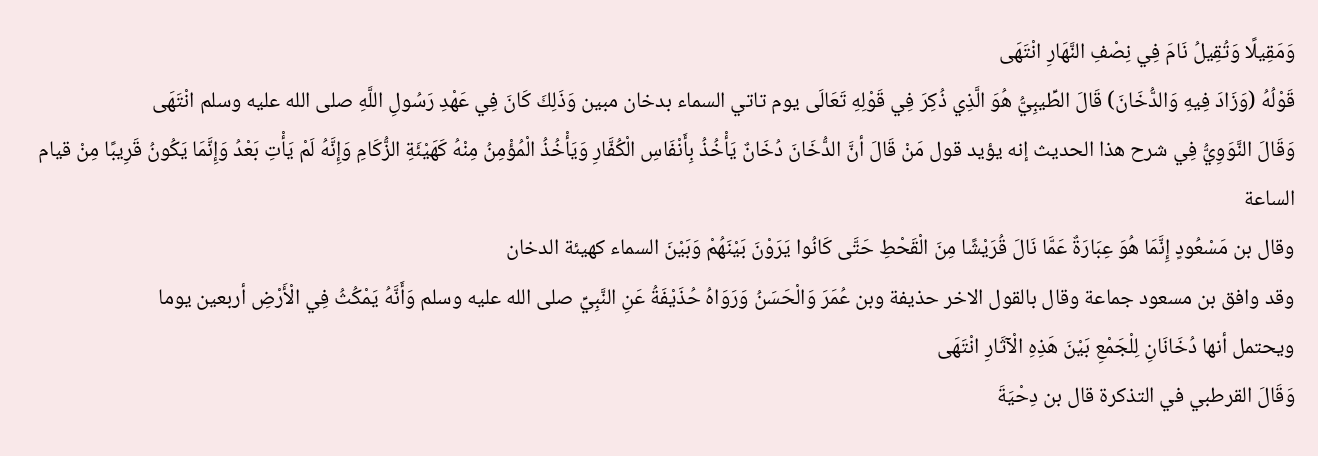وَمَقِيلًا وَتُقِيلُ نَامَ فِي نِصْفِ النَّهَارِ انْتَهَى
قَوْلُهُ (وَزَادَ فِيهِ وَالدُّخَانَ) قَالَ الطِّيبِيُّ هُوَ الَّذِي ذُكِرَ فِي قَوْلِهِ تَعَالَى يوم تاتي السماء بدخان مبين وَذَلِكَ كَانَ فِي عَهْدِ رَسُولِ اللَّهِ صلى الله عليه وسلم انْتَهَى
وَقَالَ النَّوَوِيُّ فِي شرح هذا الحديث إنه يؤيد قول مَنْ قَالَ أنَّ الدُّخَانَ دُخَانٌ يَأْخُذُ بِأَنْفَاسِ الْكُفَّارِ وَيَأْخُذُ الْمُؤْمِنُ مِنْهُ كَهَيْئَةِ الزُّكَامِ وَإِنَّهُ لَمْ يَأْتِ بَعْدُ وَإِنَّمَا يَكُونُ قَرِيبًا مِنْ قيام الساعة
وقال بن مَسْعُودٍ إِنَّمَا هُوَ عِبَارَةٌ عَمَّا نَالَ قُرَيْشًا مِنَ الْقَحْطِ حَتَّى كَانُوا يَرَوْنَ بَيْنَهُمْ وَبَيْنَ السماء كهيئة الدخان
وقد وافق بن مسعود جماعة وقال بالقول الاخر حذيفة وبن عُمَرَ وَالْحَسَنُ وَرَوَاهُ حُذَيْفَةُ عَنِ النَّبِيِّ صلى الله عليه وسلم وَأَنَّهُ يَمْكُثُ فِي الْأَرْضِ أربعين يوما
ويحتمل أنها دُخَانَانِ لِلْجَمْعِ بَيْنَ هَذِهِ الْآثَارِ انْتَهَى
وَقَالَ القرطبي في التذكرة قال بن دِحْيَةَ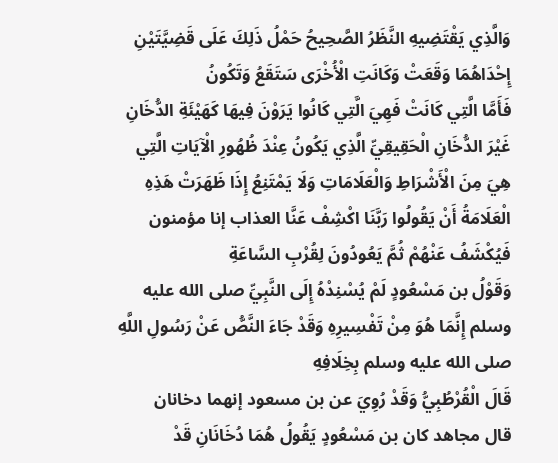وَالَّذِي يَقْتَضِيهِ النَّظَرُ الصَّحِيحُ حَمْلُ ذَلِكَ عَلَى قَضِيَّتَيْنِ إِحْدَاهُمَا وَقَعَتْ وَكَانَتِ الْأُخْرَى سَتَقَعُ وَتَكُونُ
فَأَمَّا الَّتِي كَانَتْ فَهِيَ الَّتِي كَانُوا يَرَوْنَ فِيهَا كَهَيْئَةِ الدُّخَانِ غَيْرَ الدُّخَانِ الْحَقِيقِيِّ الَّذِي يَكُونُ عِنْدَ ظُهُورِ الْآيَاتِ الَّتِي هِيَ مِنَ الْأَشْرَاطِ وَالْعَلَامَاتِ وَلَا يَمْتَنِعُ إِذَا ظَهَرَتْ هَذِهِ الْعَلَامَةُ أَنْ يَقُولُوا رَبَّنَا اكْشِفْ عَنَّا العذاب إنا مؤمنون فَيُكْشَفُ عَنْهُمْ ثُمَّ يَعُودُونَ لِقُرْبِ السَّاعَةِ
وَقَوْلُ بن مَسْعُودٍ لَمْ يُسْنِدْهُ إِلَى النَّبِيِّ صلى الله عليه وسلم إِنَّمَا هُوَ مِنْ تَفْسِيرِهِ وَقَدْ جَاءَ النَّصُّ عَنْ رَسُولِ اللَّهِ صلى الله عليه وسلم بِخِلَافِهِ
قَالَ الْقُرْطُبِيُّ وَقَدْ رُوِيَ عن بن مسعود إنهما دخانان
قال مجاهد كان بن مَسْعُودٍ يَقُولُ هُمَا دُخَانَانِ قَدْ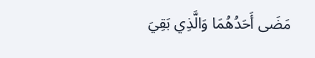مَضَى أَحَدُهُمَا وَالَّذِي بَقِيَ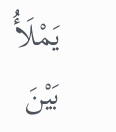يَمْلَأُ بَيْنَ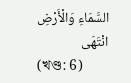السَّمَاءِ وَالْأَرْضِ انْتَهَى
(খণ্ড: 6)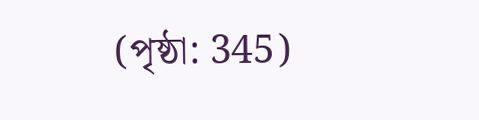(পৃষ্ঠা: 345)